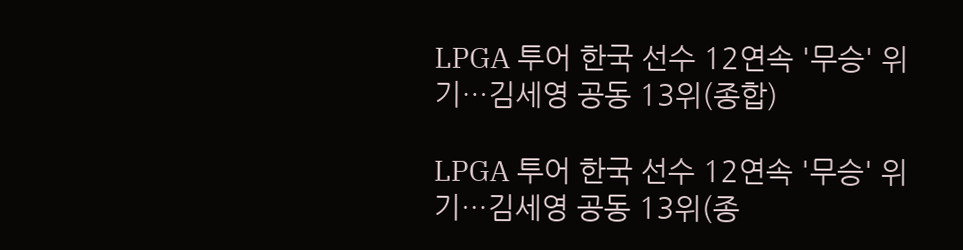LPGA 투어 한국 선수 12연속 '무승' 위기…김세영 공동 13위(종합)

LPGA 투어 한국 선수 12연속 '무승' 위기…김세영 공동 13위(종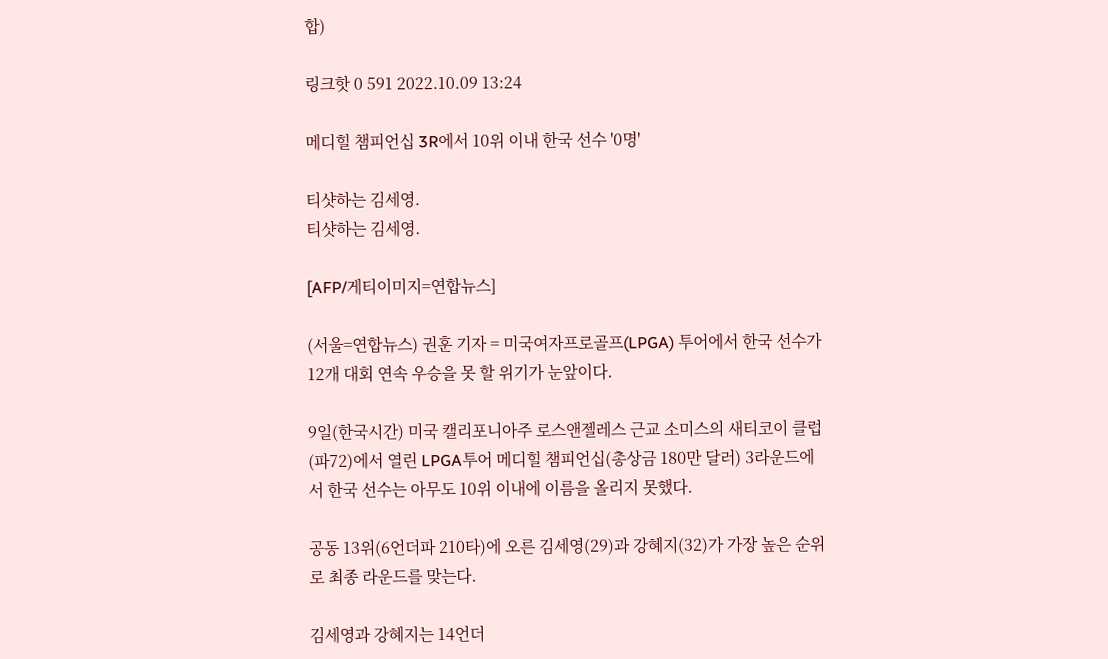합)

링크핫 0 591 2022.10.09 13:24

메디힐 챔피언십 3R에서 10위 이내 한국 선수 '0명'

티샷하는 김세영.
티샷하는 김세영.

[AFP/게티이미지=연합뉴스]

(서울=연합뉴스) 권훈 기자 = 미국여자프로골프(LPGA) 투어에서 한국 선수가 12개 대회 연속 우승을 못 할 위기가 눈앞이다.

9일(한국시간) 미국 캘리포니아주 로스앤젤레스 근교 소미스의 새티코이 클럽(파72)에서 열린 LPGA투어 메디힐 챔피언십(총상금 180만 달러) 3라운드에서 한국 선수는 아무도 10위 이내에 이름을 올리지 못했다.

공동 13위(6언더파 210타)에 오른 김세영(29)과 강혜지(32)가 가장 높은 순위로 최종 라운드를 맞는다.

김세영과 강혜지는 14언더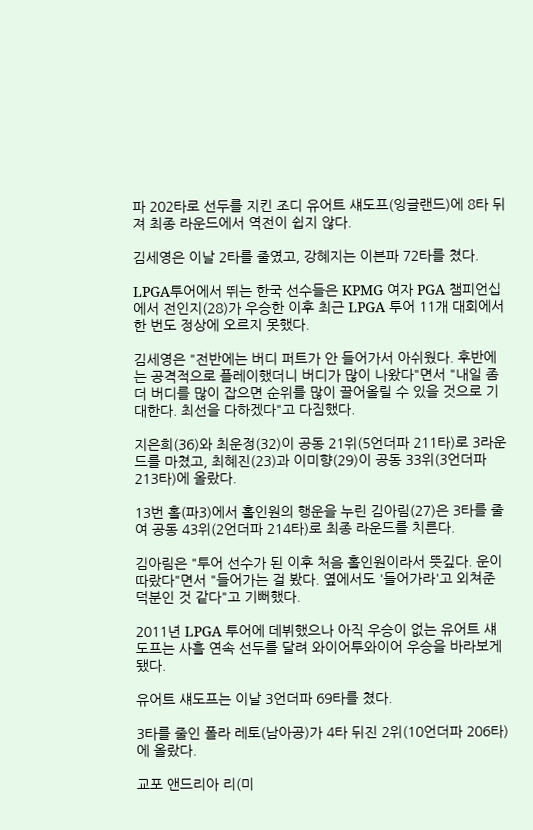파 202타로 선두를 지킨 조디 유어트 섀도프(잉글랜드)에 8타 뒤져 최종 라운드에서 역전이 쉽지 않다.

김세영은 이날 2타를 줄였고, 강혜지는 이븐파 72타를 쳤다.

LPGA투어에서 뛰는 한국 선수들은 KPMG 여자 PGA 챔피언십에서 전인지(28)가 우승한 이후 최근 LPGA 투어 11개 대회에서 한 번도 정상에 오르지 못했다.

김세영은 "전반에는 버디 퍼트가 안 들어가서 아쉬웠다. 후반에는 공격적으로 플레이했더니 버디가 많이 나왔다"면서 "내일 좀 더 버디를 많이 잡으면 순위를 많이 끌어올릴 수 있을 것으로 기대한다. 최선을 다하겠다"고 다짐했다.

지은희(36)와 최운정(32)이 공동 21위(5언더파 211타)로 3라운드를 마쳤고, 최혜진(23)과 이미향(29)이 공동 33위(3언더파 213타)에 올랐다.

13번 홀(파3)에서 홀인원의 행운을 누린 김아림(27)은 3타를 줄여 공동 43위(2언더파 214타)로 최종 라운드를 치른다.

김아림은 "투어 선수가 된 이후 처음 홀인원이라서 뜻깊다. 운이 따랐다"면서 "들어가는 걸 봤다. 옆에서도 '들어가라'고 외쳐준 덕분인 것 같다"고 기뻐했다.

2011년 LPGA 투어에 데뷔했으나 아직 우승이 없는 유어트 섀도프는 사흘 연속 선두를 달려 와이어투와이어 우승을 바라보게 됐다.

유어트 섀도프는 이날 3언더파 69타를 쳤다.

3타를 줄인 폴라 레토(남아공)가 4타 뒤진 2위(10언더파 206타)에 올랐다.

교포 앤드리아 리(미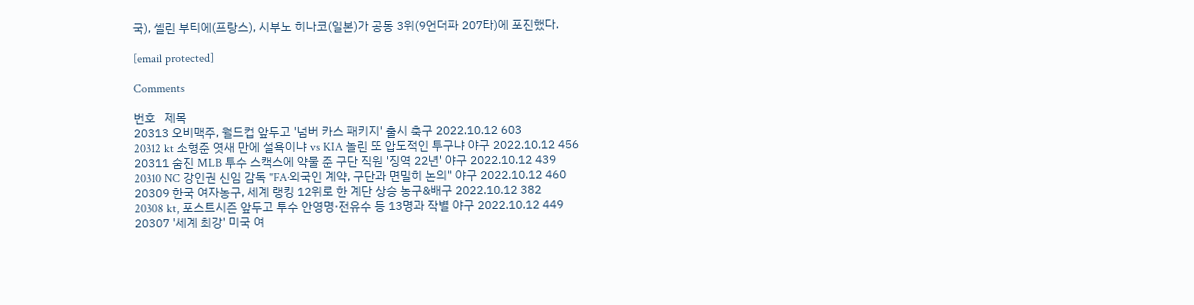국), 셀린 부티에(프랑스), 시부노 히나코(일본)가 공동 3위(9언더파 207타)에 포진했다.

[email protected]

Comments

번호   제목
20313 오비맥주, 월드컵 앞두고 '넘버 카스 패키지' 출시 축구 2022.10.12 603
20312 kt 소형준 엿새 만에 설욕이냐 vs KIA 놀린 또 압도적인 투구냐 야구 2022.10.12 456
20311 숨진 MLB 투수 스캑스에 약물 준 구단 직원 '징역 22년' 야구 2022.10.12 439
20310 NC 강인권 신임 감독 "FA·외국인 계약, 구단과 면밀히 논의" 야구 2022.10.12 460
20309 한국 여자농구, 세계 랭킹 12위로 한 계단 상승 농구&배구 2022.10.12 382
20308 kt, 포스트시즌 앞두고 투수 안영명·전유수 등 13명과 작별 야구 2022.10.12 449
20307 '세계 최강' 미국 여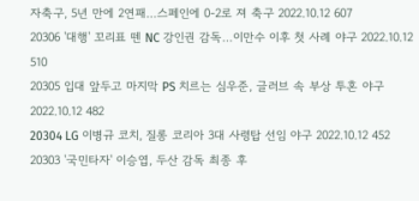자축구, 5년 만에 2연패…스페인에 0-2로 져 축구 2022.10.12 607
20306 '대행' 꼬리표 뗀 NC 강인권 감독…이만수 이후 첫 사례 야구 2022.10.12 510
20305 입대 앞두고 마지막 PS 치르는 심우준, 글러브 속 부상 투혼 야구 2022.10.12 482
20304 LG 이병규 코치, 질롱 코리아 3대 사령탑 선임 야구 2022.10.12 452
20303 '국민타자' 이승엽, 두산 감독 최종 후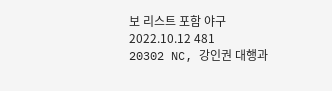보 리스트 포함 야구 2022.10.12 481
20302 NC, 강인권 대행과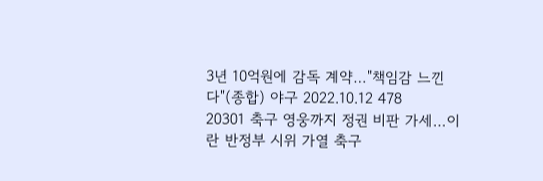3년 10억원에 감독 계약…"책임감 느낀다"(종합) 야구 2022.10.12 478
20301 축구 영웅까지 정권 비판 가세…이란 반정부 시위 가열 축구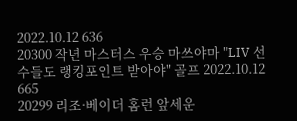2022.10.12 636
20300 작년 마스터스 우승 마쓰야마 "LIV 선수들도 랭킹포인트 받아야" 골프 2022.10.12 665
20299 리조·베이더 홈런 앞세운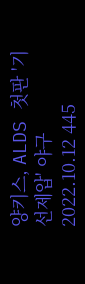양키스, ALDS 첫판 '기선제압' 야구 2022.10.12 445